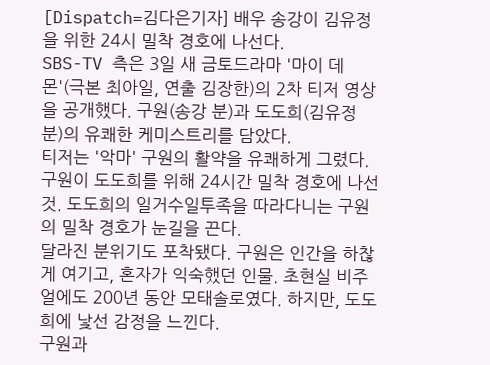[Dispatch=김다은기자] 배우 송강이 김유정을 위한 24시 밀착 경호에 나선다.
SBS-TV 측은 3일 새 금토드라마 '마이 데몬'(극본 최아일, 연출 김장한)의 2차 티저 영상을 공개했다. 구원(송강 분)과 도도희(김유정 분)의 유쾌한 케미스트리를 담았다.
티저는 '악마' 구원의 활약을 유쾌하게 그렸다. 구원이 도도희를 위해 24시간 밀착 경호에 나선 것. 도도희의 일거수일투족을 따라다니는 구원의 밀착 경호가 눈길을 끈다.
달라진 분위기도 포착됐다. 구원은 인간을 하찮게 여기고, 혼자가 익숙했던 인물. 초현실 비주얼에도 200년 동안 모태솔로였다. 하지만, 도도희에 낯선 감정을 느낀다.
구원과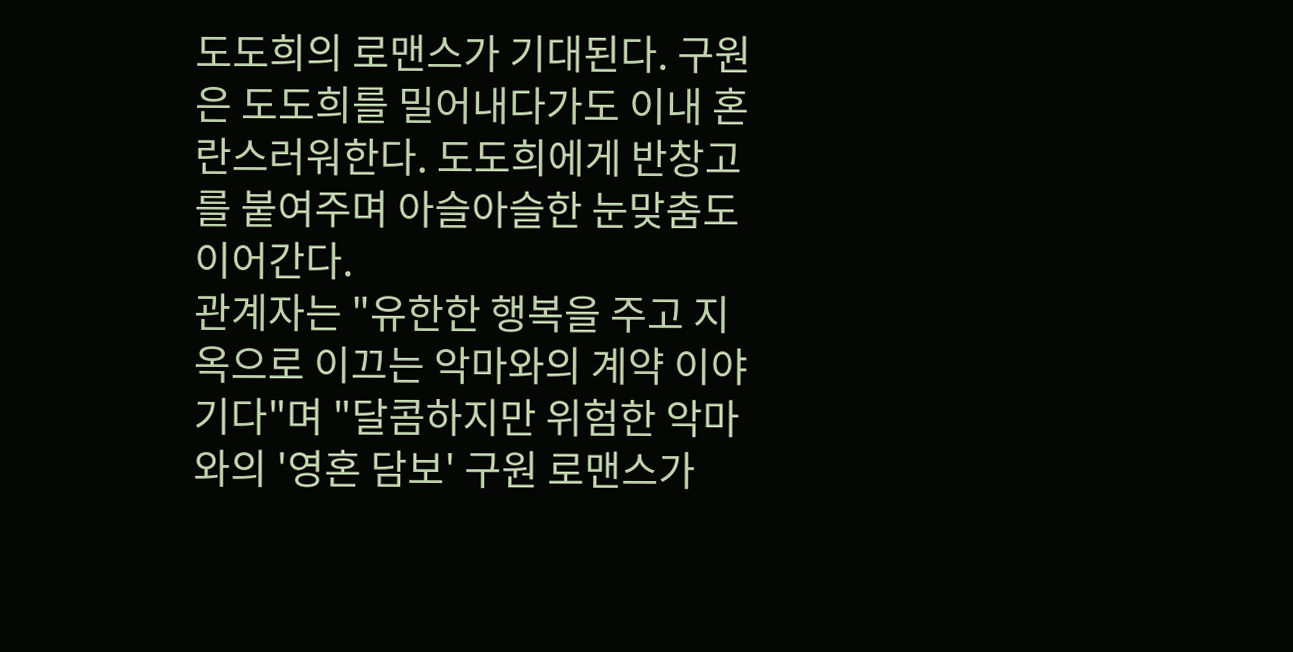도도희의 로맨스가 기대된다. 구원은 도도희를 밀어내다가도 이내 혼란스러워한다. 도도희에게 반창고를 붙여주며 아슬아슬한 눈맞춤도 이어간다.
관계자는 "유한한 행복을 주고 지옥으로 이끄는 악마와의 계약 이야기다"며 "달콤하지만 위험한 악마와의 '영혼 담보' 구원 로맨스가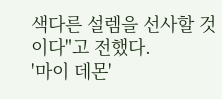색다른 설렘을 선사할 것이다"고 전했다.
'마이 데몬'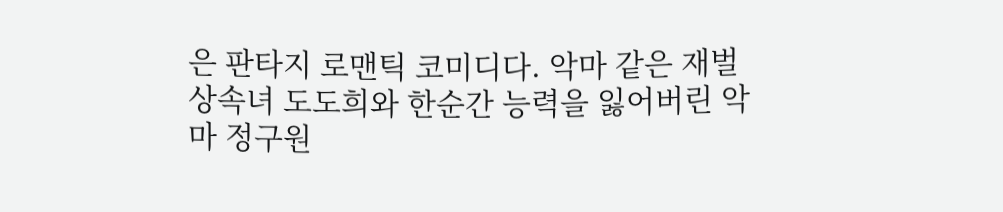은 판타지 로맨틱 코미디다. 악마 같은 재벌 상속녀 도도희와 한순간 능력을 잃어버린 악마 정구원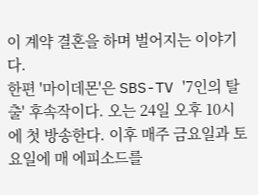이 계약 결혼을 하며 벌어지는 이야기다.
한편 '마이데몬'은 SBS-TV '7인의 탈출' 후속작이다. 오는 24일 오후 10시에 첫 방송한다. 이후 매주 금요일과 토요일에 매 에피소드를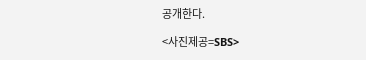공개한다.

<사진제공=SBS>